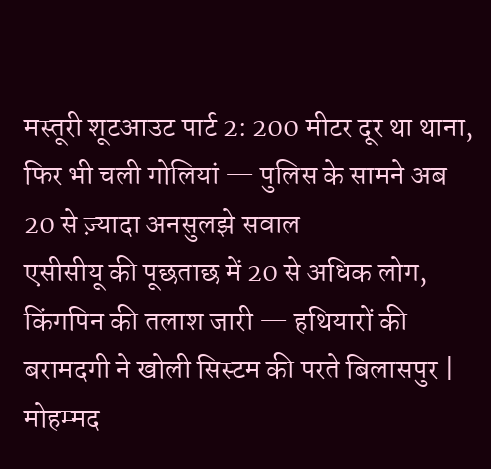मस्तूरी शूटआउट पार्ट 2: 200 मीटर दूर था थाना, फिर भी चली गोलियां — पुलिस के सामने अब 20 से ज़्यादा अनसुलझे सवाल
एसीसीयू की पूछताछ में 20 से अधिक लोग, किंगपिन की तलाश जारी — हथियारों की बरामदगी ने खोली सिस्टम की परते बिलासपुर | मोहम्मद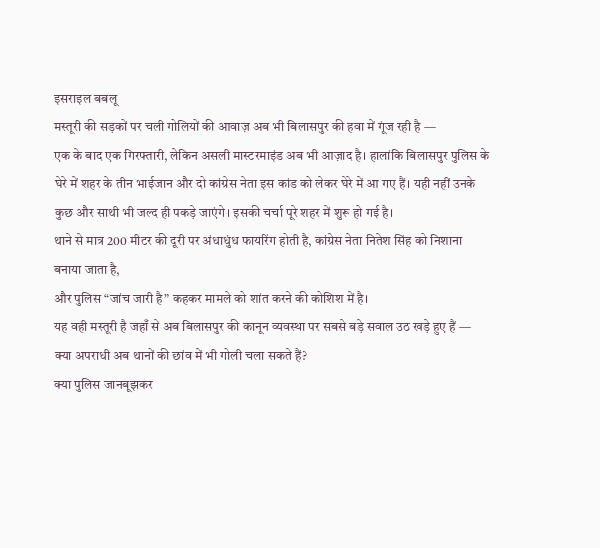इसराइल बबलू
मस्तूरी की सड़कों पर चली गोलियों की आवाज़ अब भी बिलासपुर की हवा में गूंज रही है —
एक के बाद एक गिरफ्तारी, लेकिन असली मास्टरमाइंड अब भी आज़ाद है। हालांकि बिलासपुर पुलिस के घेरे में शहर के तीन भाईजान और दो कांग्रेस नेता इस कांड को लेकर घेरे में आ गए हैं। यही नहीं उनके कुछ और साथी भी जल्द ही पकड़े जाएंगे। इसकी चर्चा पूरे शहर में शुरू हो गई है।
थाने से मात्र 200 मीटर की दूरी पर अंधाधुंध फायरिंग होती है, कांग्रेस नेता नितेश सिंह को निशाना बनाया जाता है,
और पुलिस “जांच जारी है” कहकर मामले को शांत करने की कोशिश में है।
यह वही मस्तूरी है जहाँ से अब बिलासपुर की कानून व्यवस्था पर सबसे बड़े सवाल उठ खड़े हुए हैं —
क्या अपराधी अब थानों की छांव में भी गोली चला सकते हैं?
क्या पुलिस जानबूझकर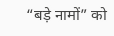“बड़े नामों” को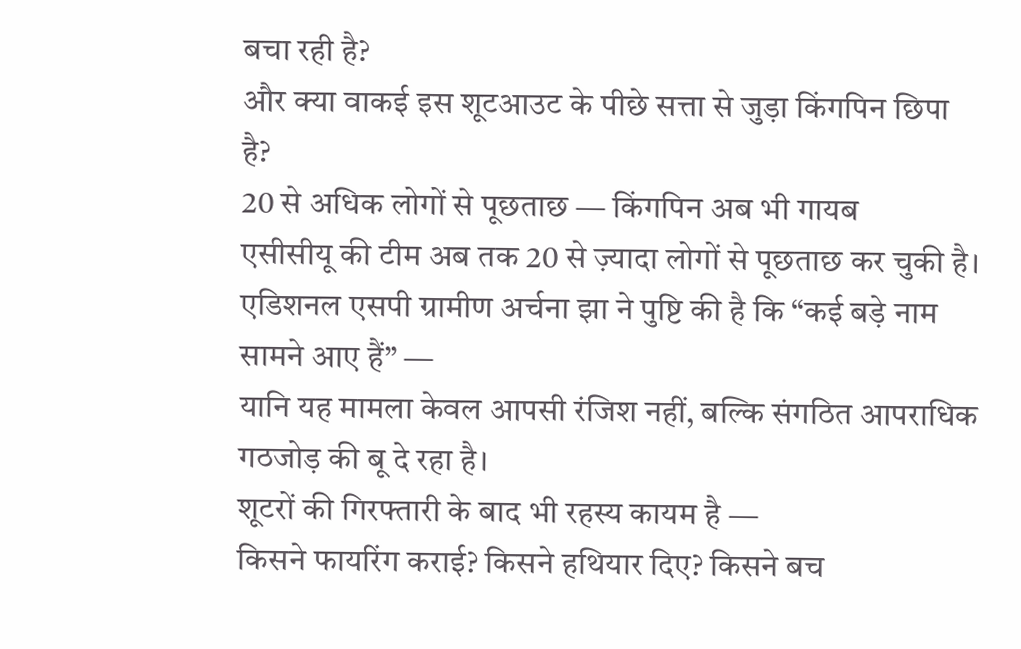बचा रही है?
और क्या वाकई इस शूटआउट के पीछे सत्ता से जुड़ा किंगपिन छिपा है?
20 से अधिक लोगों से पूछताछ — किंगपिन अब भी गायब
एसीसीयू की टीम अब तक 20 से ज़्यादा लोगों से पूछताछ कर चुकी है।
एडिशनल एसपी ग्रामीण अर्चना झा ने पुष्टि की है कि “कई बड़े नाम सामने आए हैं” —
यानि यह मामला केवल आपसी रंजिश नहीं, बल्कि संगठित आपराधिक गठजोड़ की बू दे रहा है।
शूटरों की गिरफ्तारी के बाद भी रहस्य कायम है —
किसने फायरिंग कराई? किसने हथियार दिए? किसने बच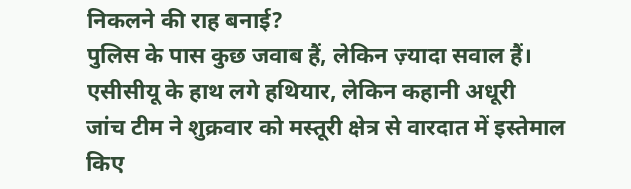निकलने की राह बनाई?
पुलिस के पास कुछ जवाब हैं, लेकिन ज़्यादा सवाल हैं।
एसीसीयू के हाथ लगे हथियार, लेकिन कहानी अधूरी
जांच टीम ने शुक्रवार को मस्तूरी क्षेत्र से वारदात में इस्तेमाल किए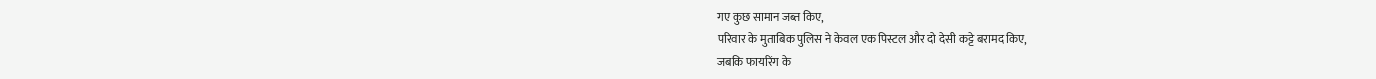गए कुछ सामान जब्त किए,
परिवार के मुताबिक पुलिस ने केवल एक पिस्टल और दो देसी कट्टे बरामद किए,
जबकि फायरिंग के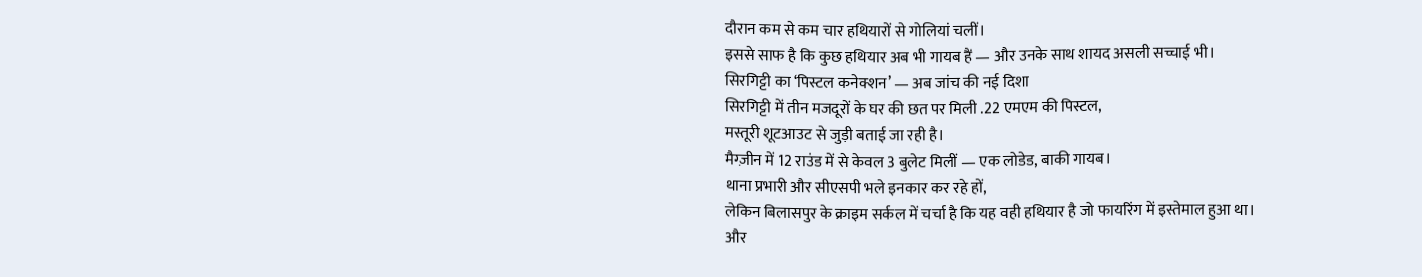दौरान कम से कम चार हथियारों से गोलियां चलीं।
इससे साफ है कि कुछ हथियार अब भी गायब हैं — और उनके साथ शायद असली सच्चाई भी।
सिरगिट्टी का ‘पिस्टल कनेक्शन’ — अब जांच की नई दिशा
सिरगिट्टी में तीन मजदूरों के घर की छत पर मिली .22 एमएम की पिस्टल,
मस्तूरी शूटआउट से जुड़ी बताई जा रही है।
मैग्ज़ीन में 12 राउंड में से केवल 3 बुलेट मिलीं — एक लोडेड, बाकी गायब।
थाना प्रभारी और सीएसपी भले इनकार कर रहे हों,
लेकिन बिलासपुर के क्राइम सर्कल में चर्चा है कि यह वही हथियार है जो फायरिंग में इस्तेमाल हुआ था।
और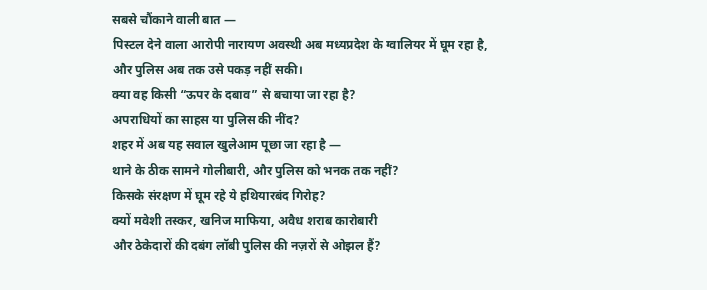सबसे चौंकाने वाली बात —
पिस्टल देने वाला आरोपी नारायण अवस्थी अब मध्यप्रदेश के ग्वालियर में घूम रहा है,
और पुलिस अब तक उसे पकड़ नहीं सकी।
क्या वह किसी “ऊपर के दबाव” से बचाया जा रहा है?
अपराधियों का साहस या पुलिस की नींद?
शहर में अब यह सवाल खुलेआम पूछा जा रहा है —
थाने के ठीक सामने गोलीबारी, और पुलिस को भनक तक नहीं?
किसके संरक्षण में घूम रहे ये हथियारबंद गिरोह?
क्यों मवेशी तस्कर, खनिज माफिया, अवैध शराब कारोबारी
और ठेकेदारों की दबंग लॉबी पुलिस की नज़रों से ओझल हैं?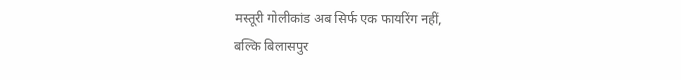मस्तूरी गोलीकांड अब सिर्फ एक फायरिंग नहीं,
बल्कि बिलासपुर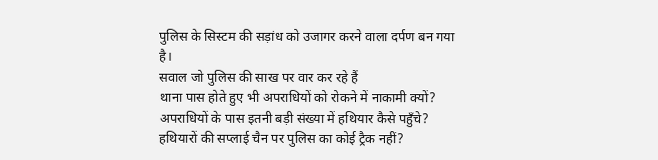पुलिस के सिस्टम की सड़ांध को उजागर करने वाला दर्पण बन गया है।
सवाल जो पुलिस की साख पर वार कर रहे हैं
थाना पास होते हुए भी अपराधियों को रोकने में नाकामी क्यों?
अपराधियों के पास इतनी बड़ी संख्या में हथियार कैसे पहुँचे?
हथियारों की सप्लाई चैन पर पुलिस का कोई ट्रैक नहीं?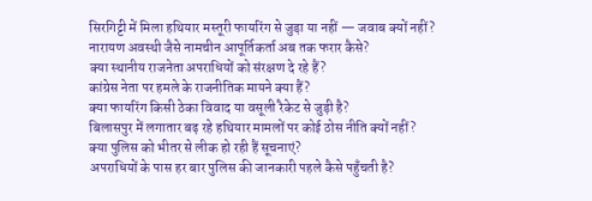सिरगिट्टी में मिला हथियार मस्तूरी फायरिंग से जुड़ा या नहीं — जवाब क्यों नहीं?
नारायण अवस्थी जैसे नामचीन आपूर्तिकर्ता अब तक फरार कैसे?
क्या स्थानीय राजनेता अपराधियों को संरक्षण दे रहे हैं?
कांग्रेस नेता पर हमले के राजनीतिक मायने क्या हैं?
क्या फायरिंग किसी ठेका विवाद या वसूली रैकेट से जुड़ी है?
बिलासपुर में लगातार बढ़ रहे हथियार मामलों पर कोई ठोस नीति क्यों नहीं?
क्या पुलिस को भीतर से लीक हो रही हैं सूचनाएं?
अपराधियों के पास हर बार पुलिस की जानकारी पहले कैसे पहुँचती है?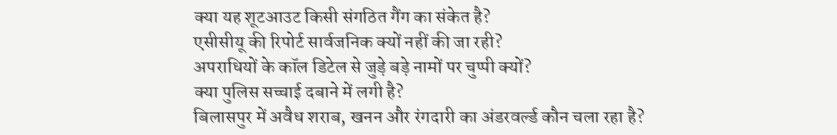क्या यह शूटआउट किसी संगठित गैंग का संकेत है?
एसीसीयू की रिपोर्ट सार्वजनिक क्यों नहीं की जा रही?
अपराधियों के कॉल डिटेल से जुड़े बड़े नामों पर चुप्पी क्यों?
क्या पुलिस सच्चाई दबाने में लगी है?
बिलासपुर में अवैध शराब, खनन और रंगदारी का अंडरवर्ल्ड कौन चला रहा है?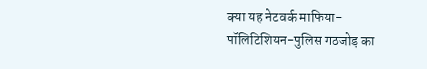क्या यह नेटवर्क माफिया-पॉलिटिशियन-पुलिस गठजोड़ का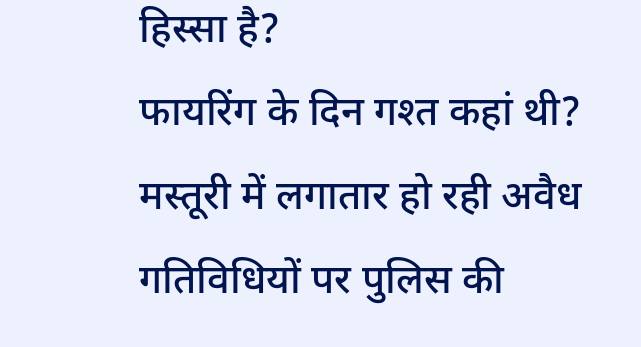हिस्सा है?
फायरिंग के दिन गश्त कहां थी?
मस्तूरी में लगातार हो रही अवैध गतिविधियों पर पुलिस की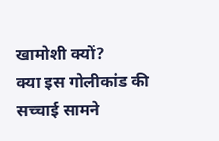खामोशी क्यों?
क्या इस गोलीकांड की सच्चाई सामने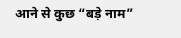आने से कुछ “बड़े नाम”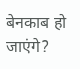बेनकाब हो जाएंगे?